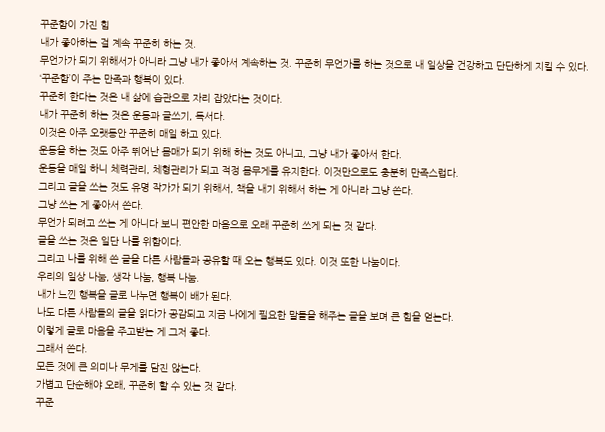꾸준함이 가진 힘
내가 좋아하는 걸 계속 꾸준히 하는 것.
무언가가 되기 위해서가 아니라 그냥 내가 좋아서 계속하는 것. 꾸준히 무언가를 하는 것으로 내 일상을 건강하고 단단하게 지킬 수 있다.
‘꾸준함’이 주는 만족과 행복이 있다.
꾸준히 한다는 것은 내 삶에 습관으로 자리 잡았다는 것이다.
내가 꾸준히 하는 것은 운동과 글쓰기, 독서다.
이것은 아주 오랫동안 꾸준히 매일 하고 있다.
운동을 하는 것도 아주 뛰어난 몸매가 되기 위해 하는 것도 아니고, 그냥 내가 좋아서 한다.
운동을 매일 하니 체력관리, 체형관리가 되고 적정 몸무게를 유지한다. 이것만으로도 충분히 만족스럽다.
그리고 글을 쓰는 것도 유명 작가가 되기 위해서, 책을 내기 위해서 하는 게 아니라 그냥 쓴다.
그냥 쓰는 게 좋아서 쓴다.
무언가 되려고 쓰는 게 아니다 보니 편안한 마음으로 오래 꾸준히 쓰게 되는 것 같다.
글을 쓰는 것은 일단 나를 위함이다.
그리고 나를 위해 쓴 글을 다른 사람들과 공유할 때 오는 행복도 있다. 이것 또한 나눔이다.
우리의 일상 나눔, 생각 나눔, 행복 나눔.
내가 느낀 행복을 글로 나누면 행복이 배가 된다.
나도 다른 사람들의 글을 읽다가 공감되고 지금 나에게 필요한 말들을 해주는 글을 보며 큰 힘을 얻는다.
이렇게 글로 마음을 주고받는 게 그저 좋다.
그래서 쓴다.
모든 것에 큰 의미나 무게를 담진 않는다.
가볍고 단순해야 오래, 꾸준히 할 수 있는 것 같다.
꾸준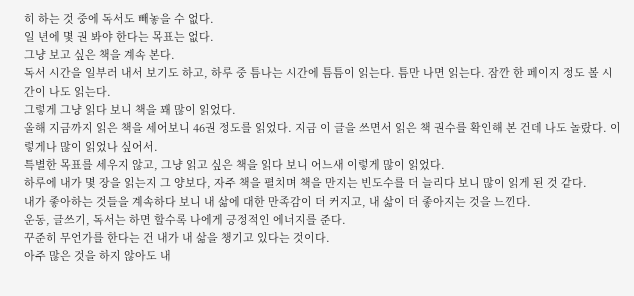히 하는 것 중에 독서도 빼놓을 수 없다.
일 년에 몇 권 봐야 한다는 목표는 없다.
그냥 보고 싶은 책을 계속 본다.
독서 시간을 일부러 내서 보기도 하고, 하루 중 틈나는 시간에 틈틈이 읽는다. 틈만 나면 읽는다. 잠깐 한 페이지 정도 볼 시간이 나도 읽는다.
그렇게 그냥 읽다 보니 책을 꽤 많이 읽었다.
올해 지금까지 읽은 책을 세어보니 46권 정도를 읽었다. 지금 이 글을 쓰면서 읽은 책 권수를 확인해 본 건데 나도 놀랐다. 이렇게나 많이 읽었나 싶어서.
특별한 목표를 세우지 않고, 그냥 읽고 싶은 책을 읽다 보니 어느새 이렇게 많이 읽었다.
하루에 내가 몇 장을 읽는지 그 양보다, 자주 책을 펼치며 책을 만지는 빈도수를 더 늘리다 보니 많이 읽게 된 것 같다.
내가 좋아하는 것들을 계속하다 보니 내 삶에 대한 만족감이 더 커지고, 내 삶이 더 좋아지는 것을 느낀다.
운동, 글쓰기, 독서는 하면 할수록 나에게 긍정적인 에너지를 준다.
꾸준히 무언가를 한다는 건 내가 내 삶을 챙기고 있다는 것이다.
아주 많은 것을 하지 않아도 내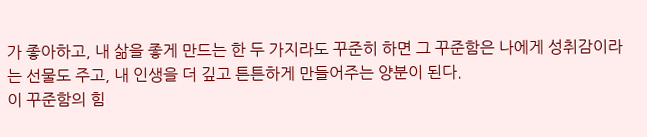가 좋아하고, 내 삶을 좋게 만드는 한 두 가지라도 꾸준히 하면 그 꾸준함은 나에게 성취감이라는 선물도 주고, 내 인생을 더 깊고 튼튼하게 만들어주는 양분이 된다.
이 꾸준함의 힘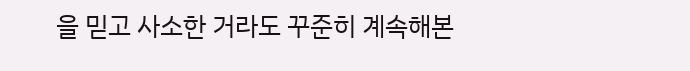을 믿고 사소한 거라도 꾸준히 계속해본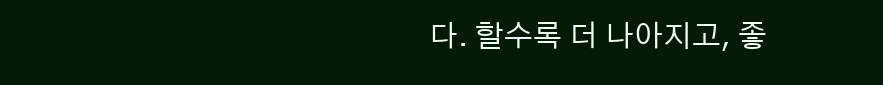다. 할수록 더 나아지고, 좋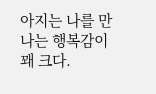아지는 나를 만나는 행복감이 꽤 크다.